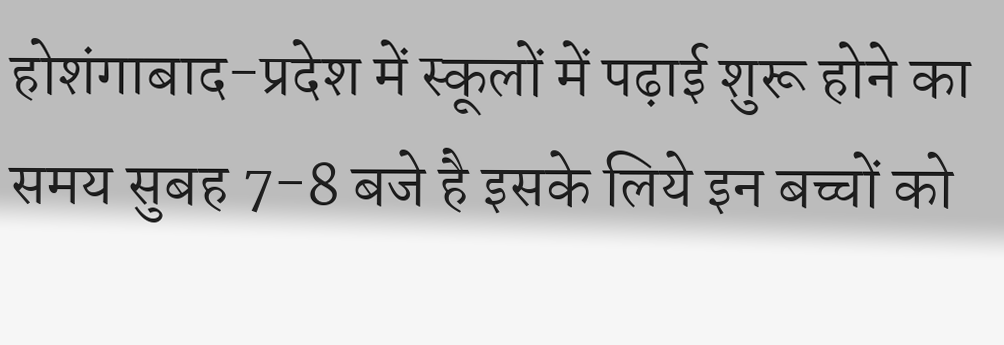होशंगाबाद-प्रदेश में स्कूलों में पढ़ाई शुरू होने का समय सुबह 7-8 बजे है इसके लिये इन बच्चों को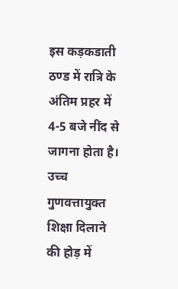इस कड़कडाती ठण्ड में रात्रि के अंतिम प्रहर में 4-5 बजे नींद से जागना होता है। उच्च गुणवत्तायुक्त शिक्षा दिलाने की होड़ में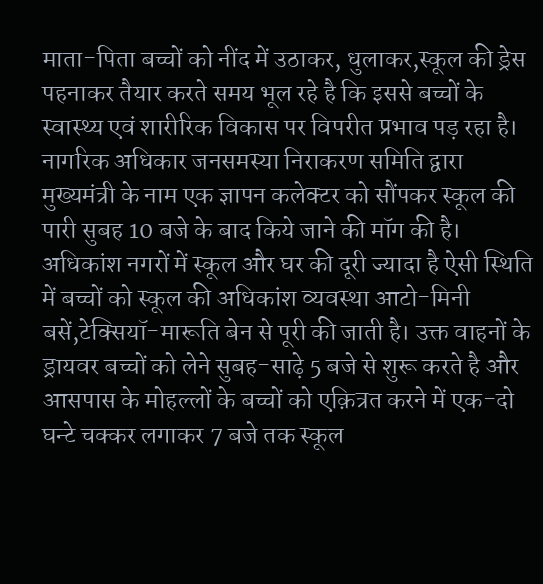माता-पिता बच्चों को नींद में उठाकर, धुलाकर,स्कूल की ड्रेस पहनाकर तैयार करते समय भूल रहे है कि इससे बच्चों के स्वास्थ्य एवं शारीरिक विकास पर विपरीत प्रभाव पड़ रहा है। नागरिक अधिकार जनसमस्या निराकरण समिति द्वारा मुख्यमंत्री के नाम एक ज्ञापन कलेक्टर को सौंपकर स्कूल की पारी सुबह 10 बजे के बाद किये जाने की मॉग की है। अधिकांश नगरों में स्कूल और घर की दूरी ज्यादा है ऐसी स्थिति में बच्चों को स्कूल की अधिकांश व्यवस्था आटो-मिनी बसें,टेक्सियॉ-मारूति बेन से पूरी की जाती है। उक्त वाहनों के ड्रायवर बच्चों को लेने सुबह-साढ़े 5 बजे से शुरू करते है और आसपास के मोहल्लों के बच्चों को एक़ित्रत करने में एक-दो घन्टे चक्कर लगाकर 7 बजे तक स्कूल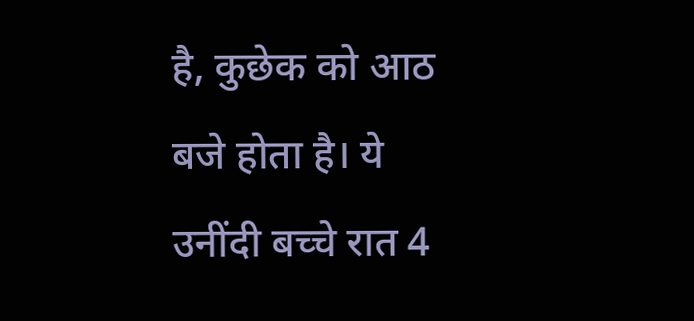है, कुछेक को आठ बजे होता है। ये उनींदी बच्चे रात 4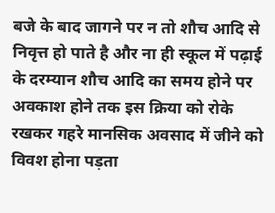बजे के बाद जागने पर न तो शौच आदि से निवृत्त हो पाते है और ना ही स्कूल में पढ़ाई के दरम्यान शौच आदि का समय होने पर अवकाश होने तक इस क्रिया को रोके रखकर गहरे मानसिक अवसाद में जीने को विवश होना पड़ता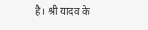है। श्री यादव के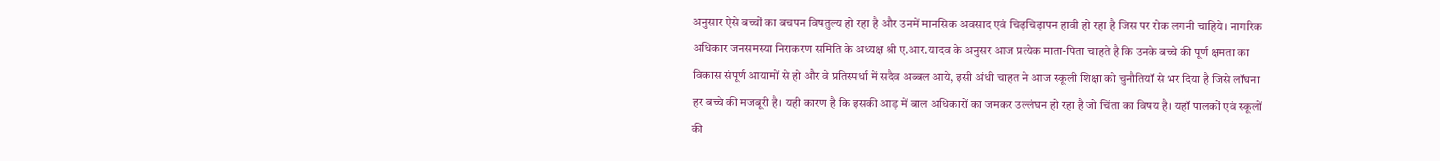अनुसार ऐसे बच्चों का बचपन विषतुल्य हो रहा है और उनमें मानसिक अवसाद एवं चिढ़चिढ़ापन हावी हो रहा है जिस पर रोक लगनी चाहिये। नागरिक अधिकार जनसमस्या निराकरण समिति के अध्यक्ष श्री ए.आर.यादव के अनुसर आज प्रत्येक माता-पिता चाहते है कि उनके बच्चे की पूर्ण क्षमता का विकास संपूर्ण आयामों से हो और वे प्रतिस्पर्धा में सदैव अब्बल आये, इसी अंधी चाहत ने आज स्कूली शिक्षा को चुनौतियॉ से भर दिया है जिसे लॉघना हर बच्चे की मजबूरी है। यही कारण है कि इसकी आड़ में बाल अधिकारों का जमकर उल्लंघन हो रहा है जो चिंता का विषय है। यहॉ पालकों एवं स्कूलों की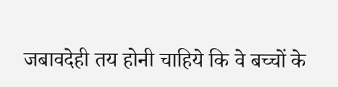जबावदेही तय होनी चाहिये कि वे बच्चों के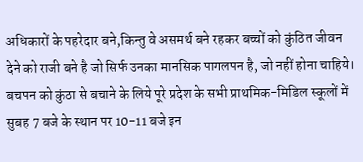अधिकारों के पहरेदार बने,किन्तु वे असमर्थ बने रहकर बच्चों को कुंठित जीवन देने को राजी बने है जो सिर्फ उनका मानसिक पागलपन है, जो नहीं होना चाहिये। बचपन को कुंठा से बचाने के लिये पूरे प्रदेश के सभी प्राथमिक-मिडिल स्कूलों में सुबह 7 बजे के स्थान पर 10-11 बजे इन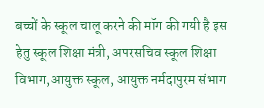बच्चों के स्कूल चालू करने की मॉग की गयी है इस हेतु स्कूल शिक्षा मंत्री, अपरसचिव स्कूल शिक्षा विभाग,आयुक्त स्कूल, आयुक्त नर्मदापुरम संभाग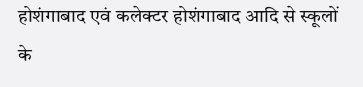होशंगाबाद एवं कलेक्टर होशंगाबाद आदि से स्कूलों के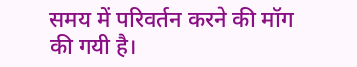समय में परिवर्तन करने की मॉग की गयी है।